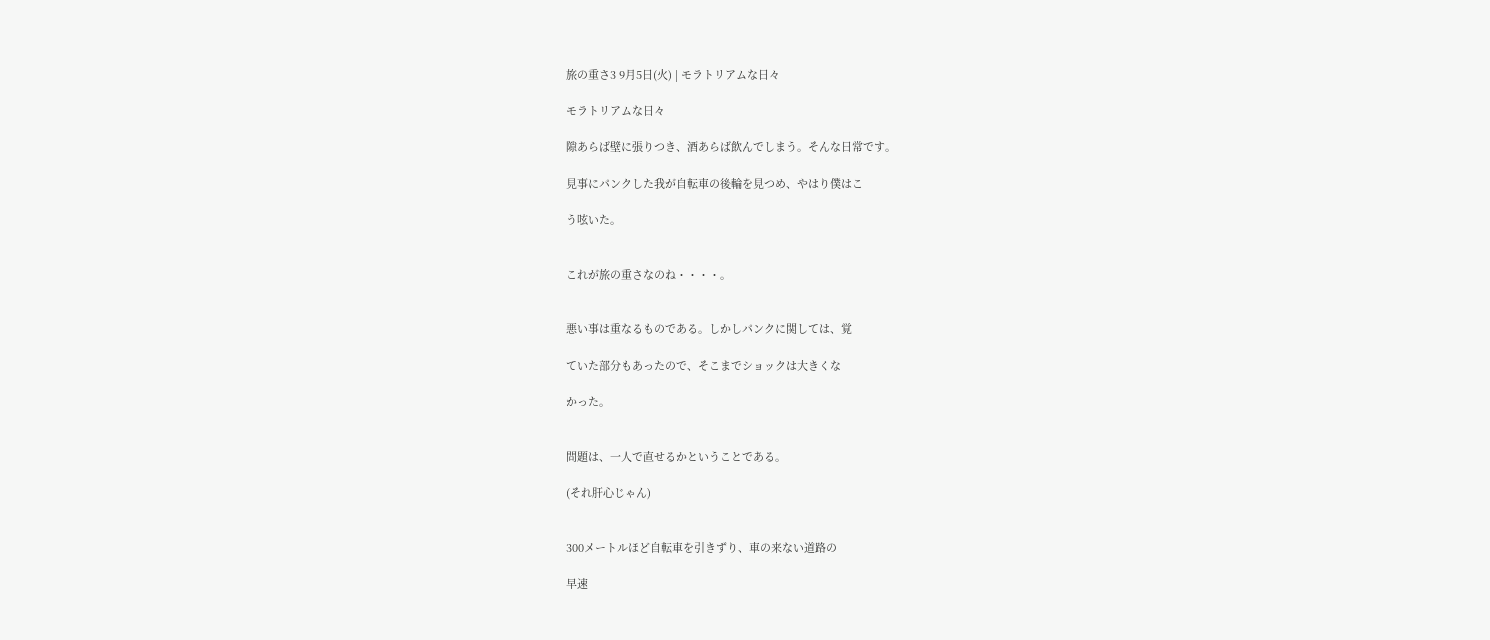旅の重さ3 9月5日(火) | モラトリアムな日々

モラトリアムな日々

隙あらば壁に張りつき、酒あらば飲んでしまう。そんな日常です。

見事にパンクした我が自転車の後輪を見つめ、やはり僕はこ

う呟いた。


これが旅の重さなのね・・・・。


悪い事は重なるものである。しかしパンクに関しては、覚

ていた部分もあったので、そこまでショックは大きくな

かった。


問題は、一人で直せるかということである。

(それ肝心じゃん)


300メートルほど自転車を引きずり、車の来ない道路の

早速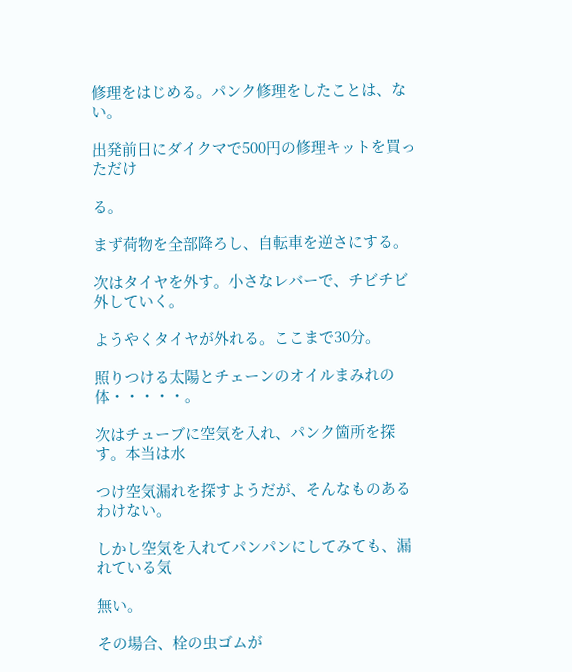修理をはじめる。パンク修理をしたことは、ない。

出発前日にダイクマで500円の修理キットを買っただけ

る。

まず荷物を全部降ろし、自転車を逆さにする。

次はタイヤを外す。小さなレバーで、チビチビ外していく。

ようやくタイヤが外れる。ここまで30分。

照りつける太陽とチェーンのオイルまみれの体・・・・・。

次はチューブに空気を入れ、パンク箇所を探す。本当は水

つけ空気漏れを探すようだが、そんなものあるわけない。

しかし空気を入れてパンパンにしてみても、漏れている気

無い。

その場合、栓の虫ゴムが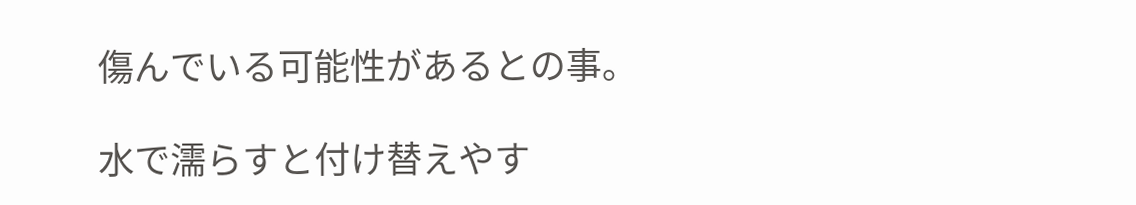傷んでいる可能性があるとの事。

水で濡らすと付け替えやす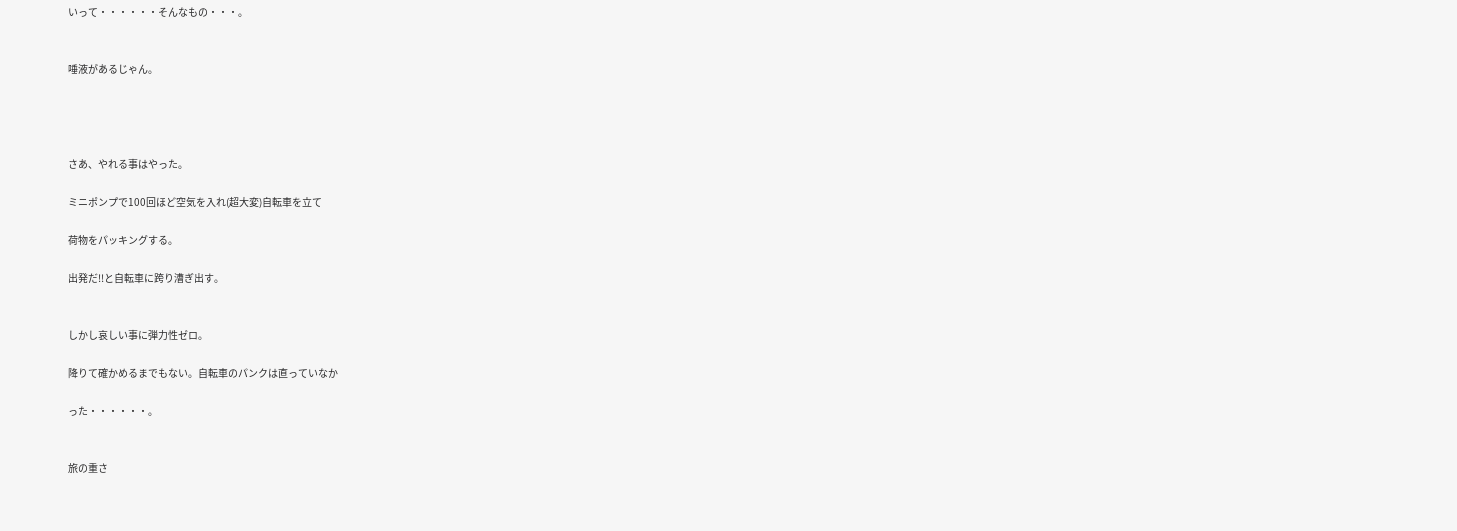いって・・・・・・そんなもの・・・。


唾液があるじゃん。




さあ、やれる事はやった。

ミニポンプで100回ほど空気を入れ(超大変)自転車を立て

荷物をパッキングする。

出発だ!!と自転車に跨り漕ぎ出す。


しかし哀しい事に弾力性ゼロ。

降りて確かめるまでもない。自転車のパンクは直っていなか

った・・・・・・。


旅の重さ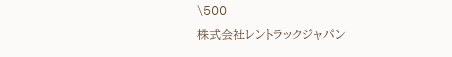\500
株式会社レントラックジャパン